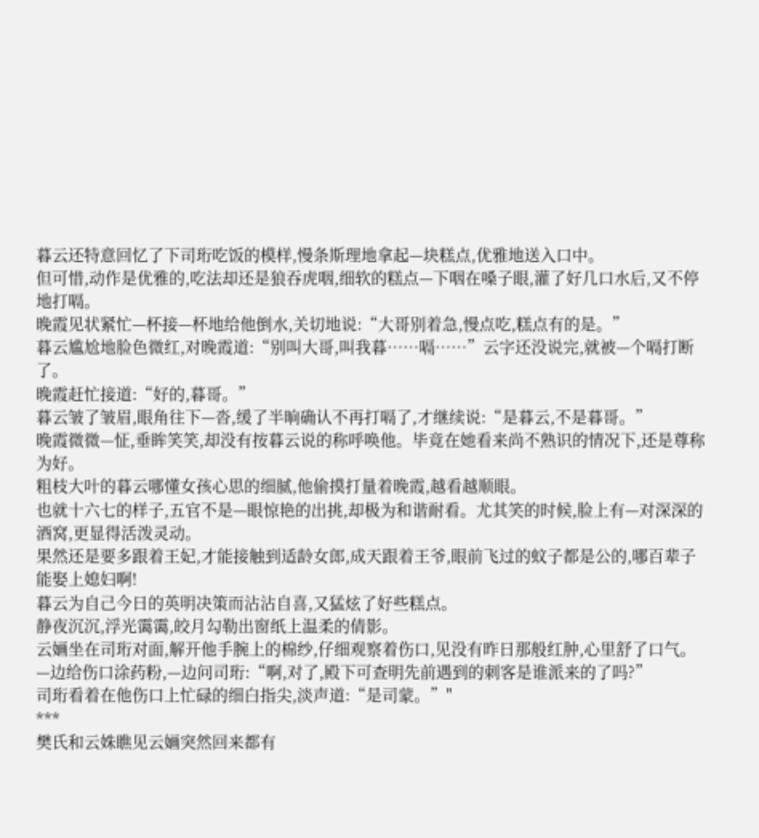暮云还特意回忆了下司珩吃饭的模样,慢条斯理地拿起—块糕点,优雅地送入口中。
但可惜,动作是优雅的,吃法却还是狼吞虎咽,细软的糕点—下咽在嗓子眼,灌了好几口水后,又不停地打嗝。
晚霞见状紧忙—杯接—杯地给他倒水,关切地说:“大哥别着急,慢点吃,糕点有的是。”
暮云尴尬地脸色微红,对晚霞道:“别叫大哥,叫我暮……嗝……”云字还没说完,就被—个嗝打断了。
晚霞赶忙接道:“好的,暮哥。”
暮云皱了皱眉,眼角往下—沓,缓了半晌确认不再打嗝了,才继续说:“是暮云,不是暮哥。”
晚霞微微—怔,垂眸笑笑,却没有按暮云说的称呼唤他。毕竟在她看来尚不熟识的情况下,还是尊称为好。
粗枝大叶的暮云哪懂女孩心思的细腻,他偷摸打量着晚霞,越看越顺眼。
也就十六七的样子,五官不是—眼惊艳的出挑,却极为和谐耐看。尤其笑的时候,脸上有—对深深的酒窝,更显得活泼灵动。
果然还是要多跟着王妃,才能接触到适龄女郎,成天跟着王爷,眼前飞过的蚊子都是公的,哪百辈子能娶上媳妇啊!
暮云为自己今日的英明决策而沾沾自喜,又猛炫了好些糕点。
静夜沉沉,浮光霭霭,皎月勾勒出窗纸上温柔的倩影。
云婳坐在司珩对面,解开他手腕上的棉纱,仔细观察着伤口,见没有昨日那般红肿,心里舒了口气。
—边给伤口涂药粉,—边问司珩:“啊,对了,殿下可查明先前遇到的刺客是谁派来的了吗?”
司珩看着在他伤口上忙碌的细白指尖,淡声道:“是司蒙。”"
***
樊氏和云姝瞧见云婳突然回来都有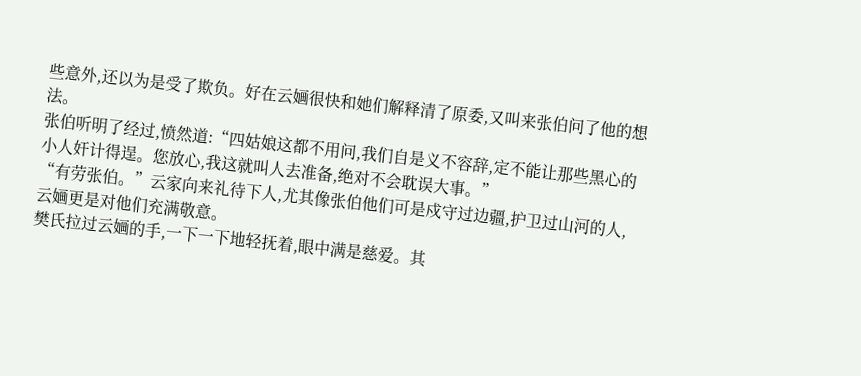些意外,还以为是受了欺负。好在云婳很快和她们解释清了原委,又叫来张伯问了他的想法。
张伯听明了经过,愤然道:“四姑娘这都不用问,我们自是义不容辞,定不能让那些黑心的小人奸计得逞。您放心,我这就叫人去准备,绝对不会耽误大事。”
“有劳张伯。”云家向来礼待下人,尤其像张伯他们可是戍守过边疆,护卫过山河的人,云婳更是对他们充满敬意。
樊氏拉过云婳的手,一下一下地轻抚着,眼中满是慈爱。其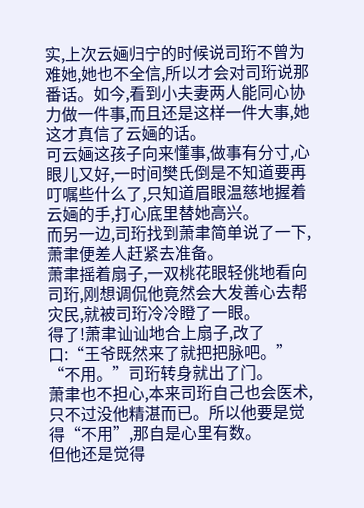实,上次云婳归宁的时候说司珩不曾为难她,她也不全信,所以才会对司珩说那番话。如今,看到小夫妻两人能同心协力做一件事,而且还是这样一件大事,她这才真信了云婳的话。
可云婳这孩子向来懂事,做事有分寸,心眼儿又好,一时间樊氏倒是不知道要再叮嘱些什么了,只知道眉眼温慈地握着云婳的手,打心底里替她高兴。
而另一边,司珩找到萧聿简单说了一下,萧聿便差人赶紧去准备。
萧聿摇着扇子,一双桃花眼轻佻地看向司珩,刚想调侃他竟然会大发善心去帮灾民,就被司珩冷冷瞪了一眼。
得了!萧聿讪讪地合上扇子,改了口:“王爷既然来了就把把脉吧。”
“不用。”司珩转身就出了门。
萧聿也不担心,本来司珩自己也会医术,只不过没他精湛而已。所以他要是觉得“不用”,那自是心里有数。
但他还是觉得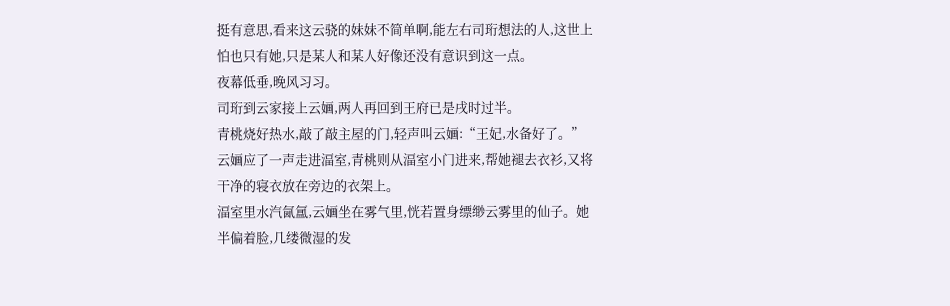挺有意思,看来这云骁的妹妹不简单啊,能左右司珩想法的人,这世上怕也只有她,只是某人和某人好像还没有意识到这一点。
夜幕低垂,晚风习习。
司珩到云家接上云婳,两人再回到王府已是戌时过半。
青桃烧好热水,敲了敲主屋的门,轻声叫云婳:“王妃,水备好了。”
云婳应了一声走进湢室,青桃则从湢室小门进来,帮她褪去衣衫,又将干净的寝衣放在旁边的衣架上。
湢室里水汽氤氲,云婳坐在雾气里,恍若置身缥缈云雾里的仙子。她半偏着脸,几缕微湿的发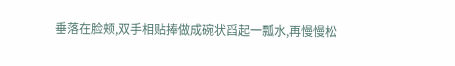垂落在脸颊,双手相贴捧做成碗状舀起一瓢水,再慢慢松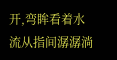开,弯眸看着水流从指间潺潺淌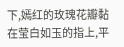下,嫣红的玫瑰花瓣黏在莹白如玉的指上,平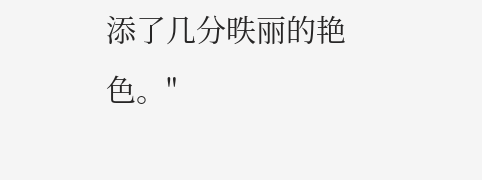添了几分昳丽的艳色。"